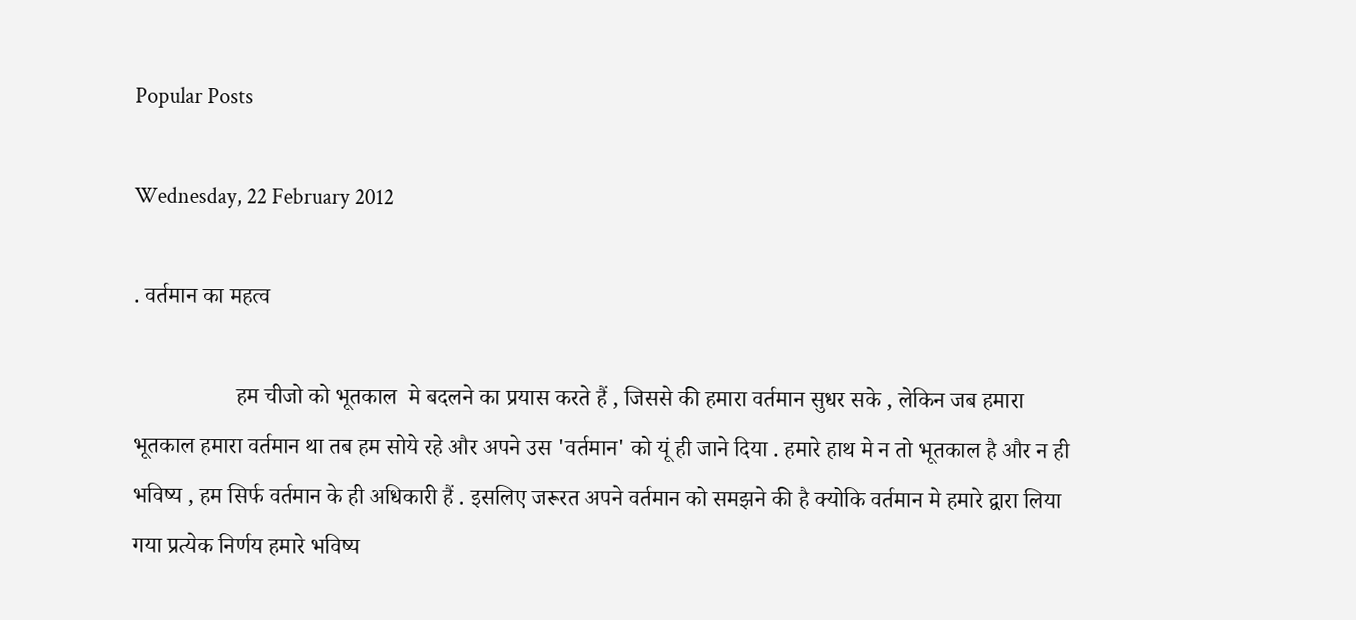Popular Posts

Wednesday, 22 February 2012

. वर्तमान का महत्व

                  हम चीजो को भूतकाल  मे बदलने का प्रयास करते हैं , जिससे की हमारा वर्तमान सुधर सके , लेकिन जब हमारा भूतकाल हमारा वर्तमान था तब हम सोये रहे और अपने उस 'वर्तमान' को यूं ही जाने दिया . हमारे हाथ मे न तो भूतकाल है और न ही भविष्य , हम सिर्फ वर्तमान के ही अधिकारी हैं . इसलिए जरूरत अपने वर्तमान को समझने की है क्योकि वर्तमान मे हमारे द्वारा लिया गया प्रत्येक निर्णय हमारे भविष्य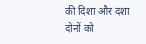की दिशा और दशा दोनों को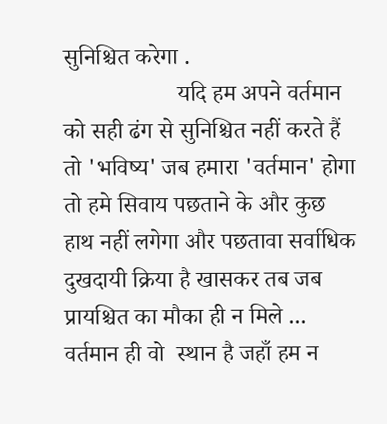सुनिश्चित करेगा .
                   यदि हम अपने वर्तमान को सही ढंग से सुनिश्चित नहीं करते हैं तो 'भविष्य' जब हमारा 'वर्तमान' होगा तो हमे सिवाय पछताने के और कुछ हाथ नहीं लगेगा और पछतावा सर्वाधिक दुखदायी क्रिया है खासकर तब जब प्रायश्चित का मौका ही न मिले ... वर्तमान ही वो  स्थान है जहाँ हम न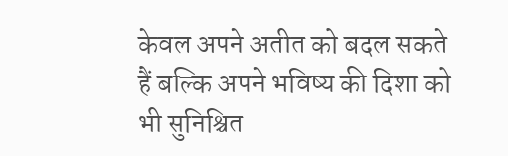केवल अपने अतीत को बदल सकते हैं बल्कि अपने भविष्य की दिशा को भी सुनिश्चित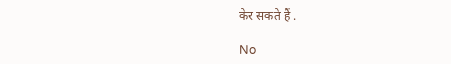केर सकते हैं .

No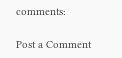comments:

Post a Comment